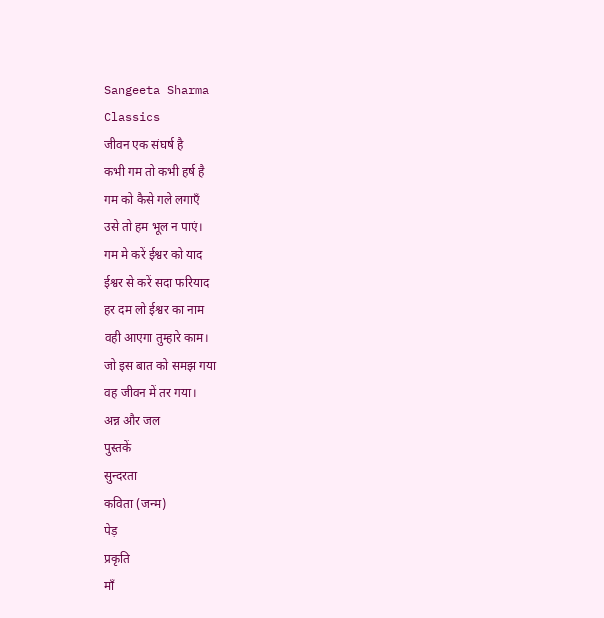Sangeeta Sharma
Classics
जीवन एक संघर्ष है
कभी गम तो कभी हर्ष है
गम को कैसे गले लगाएँ
उसे तो हम भूल न पाएं।
गम मे करें ईश्वर को याद
ईश्वर से करें सदा फरियाद
हर दम लो ईश्वर का नाम
वही आएगा तुम्हारे काम।
जो इस बात को समझ गया
वह जीवन में तर गया।
अन्न और जल
पुस्तकें
सुन्दरता
कविता (जन्म)
पेड़
प्रकृति
माँ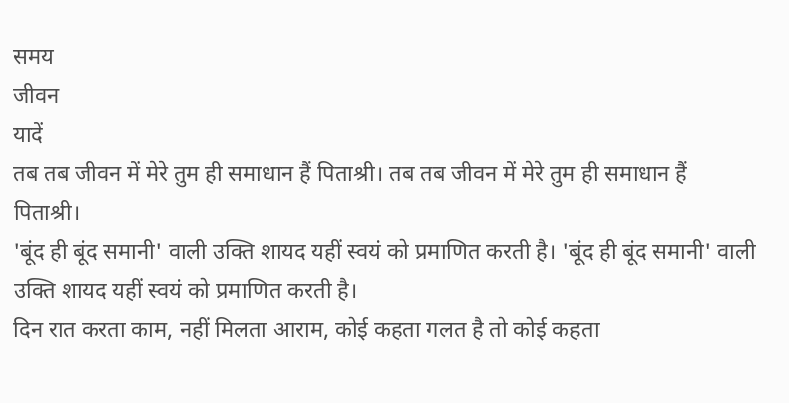समय
जीवन
यादें
तब तब जीवन में मेरे तुम ही समाधान हैं पिताश्री। तब तब जीवन में मेरे तुम ही समाधान हैं पिताश्री।
'बूंद ही बूंद समानी' वाली उक्ति शायद यहीं स्वयं को प्रमाणित करती है। 'बूंद ही बूंद समानी' वाली उक्ति शायद यहीं स्वयं को प्रमाणित करती है।
दिन रात करता काम, नहीं मिलता आराम, कोई कहता गलत है तो कोई कहता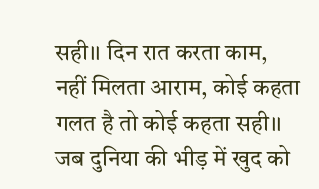सही।। दिन रात करता काम, नहीं मिलता आराम, कोई कहता गलत है तो कोई कहता सही।।
जब दुनिया की भीड़ में खुद को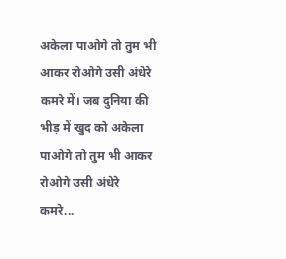अकेला पाओगे तो तुम भी आकर रोओगे उसी अंधेरे कमरे में। जब दुनिया की भीड़ में खुद को अकेला पाओगे तो तुम भी आकर रोओगे उसी अंधेरे कमरे...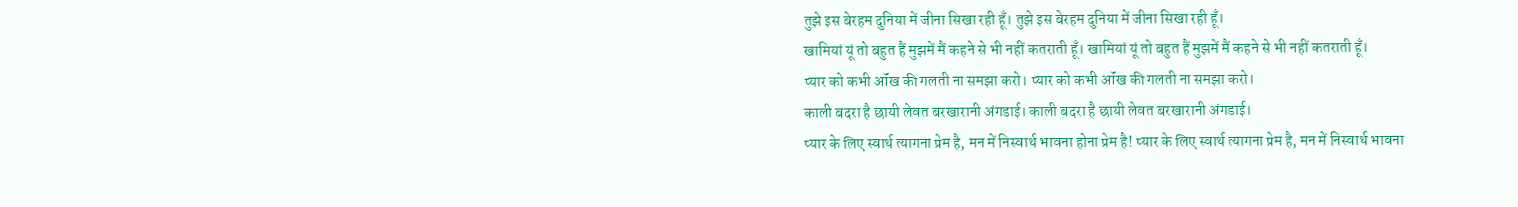तुझे इस बेरहम दुनिया में जीना सिखा रही हूँ। तुझे इस बेरहम दुनिया में जीना सिखा रही हूँ।
खामियां यूं तो बहुत हैं मुझमें मैं कहने से भी नहीं कतराती हूँ। खामियां यूं तो बहुत हैं मुझमें मैं कहने से भी नहीं कतराती हूँ।
प्यार को कभी ऑंख की गलती ना समझा करो। प्यार को कभी ऑंख की गलती ना समझा करो।
काली बदरा है छायी लेवत बरखारानी अंगडाई। काली बदरा है छायी लेवत बरखारानी अंगडाई।
प्यार के लिए स्वार्थ त्यागना प्रेम है, मन में निस्वार्थ भावना होना प्रेम है! प्यार के लिए स्वार्थ त्यागना प्रेम है, मन में निस्वार्थ भावना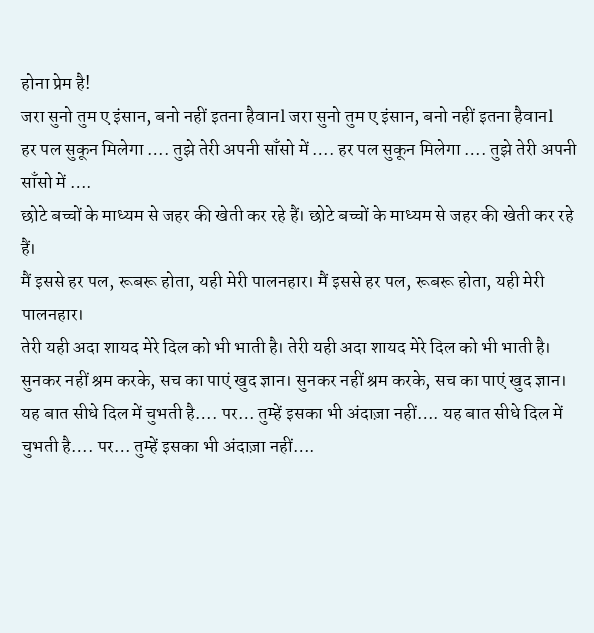होना प्रेम है!
जरा सुनो तुम ए इंसान, बनो नहीं इतना हैवानl जरा सुनो तुम ए इंसान, बनो नहीं इतना हैवानl
हर पल सुकून मिलेगा …. तुझे तेरी अपनी साँसो में …. हर पल सुकून मिलेगा …. तुझे तेरी अपनी साँसो में ….
छोटे बच्चों के माध्यम से जहर की खेती कर रहे हैं। छोटे बच्चों के माध्यम से जहर की खेती कर रहे हैं।
मैं इससे हर पल, रूबरू होता, यही मेरी पालनहार। मैं इससे हर पल, रूबरू होता, यही मेरी पालनहार।
तेरी यही अदा शायद मेरे दिल को भी भाती है। तेरी यही अदा शायद मेरे दिल को भी भाती है।
सुनकर नहीं श्रम करके, सच का पाएं खुद ज्ञान। सुनकर नहीं श्रम करके, सच का पाएं खुद ज्ञान।
यह बात सीधे दिल में चुभती है…. पर… तुम्हें इसका भी अंदाज़ा नहीं…. यह बात सीधे दिल में चुभती है…. पर… तुम्हें इसका भी अंदाज़ा नहीं….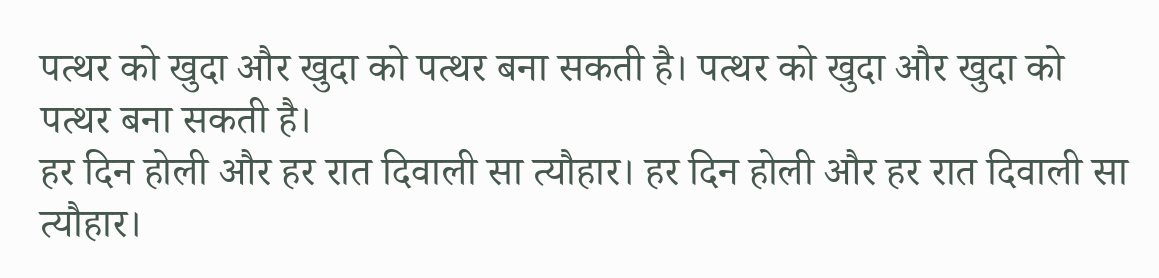पत्थर को खुदा और खुदा को पत्थर बना सकती है। पत्थर को खुदा और खुदा को पत्थर बना सकती है।
हर दिन होली और हर रात दिवाली सा त्यौहार। हर दिन होली और हर रात दिवाली सा त्यौहार।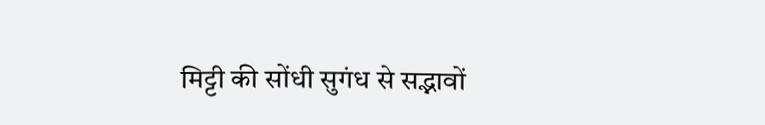मिट्टी की सोंधी सुगंध से सद्भावों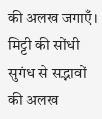की अलख जगाएँ। मिट्टी की सोंधी सुगंध से सद्भावों की अलख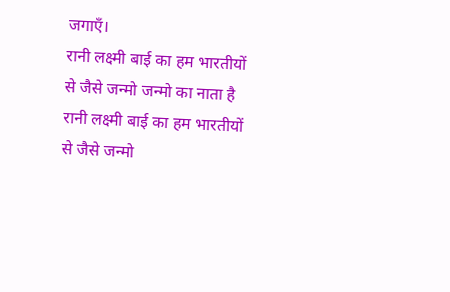जगाएँ।
रानी लक्ष्मी बाई का हम भारतीयों से जैसे जन्मो जन्मो का नाता है रानी लक्ष्मी बाई का हम भारतीयों से जैसे जन्मो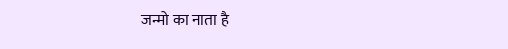जन्मो का नाता है